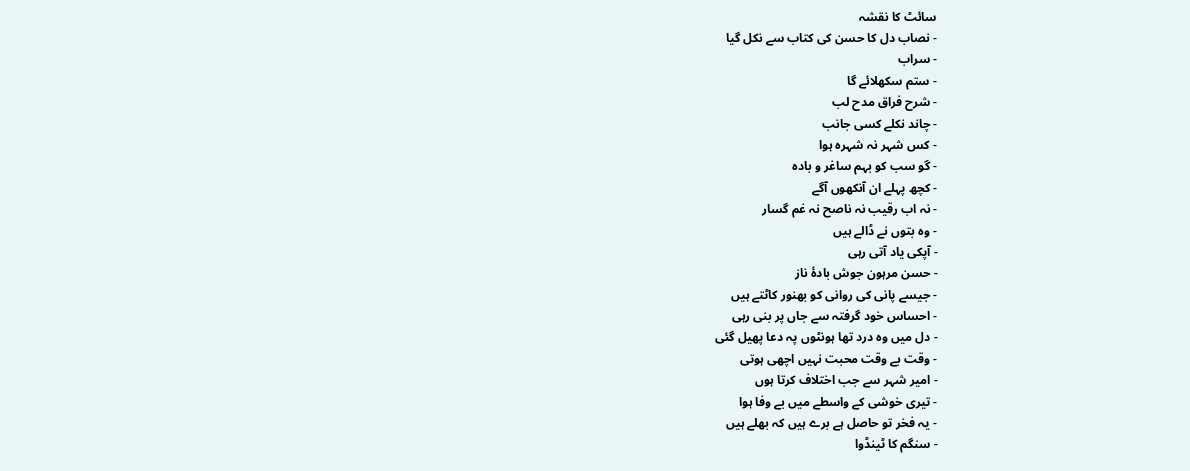سائٹ کا نقشہ
- نصاب دل کا حسن کی کتاب سے نکل گیا
- سراب
- ستم سکھلائے گا
- شرح فراق مدح لب
- چاند نکلے کسی جانب
- کس شہر نہ شہرہ ہوا
- گو سب کو بہم ساغر و بادہ
- کچھ پہلے ان آنکھوں آگے
- نہ اب رقیب نہ ناصح نہ غم گسار
- وہ بتوں نے ڈالے ہیں
- آپکی یاد آتی رہی
- حسن مرہون جوش بادۂ ناز
- جیسے پانی کی روانی کو بھنور کاٹتے ہیں
- احساس خود گرفتہ سے جاں پر بنی رہی
- دل میں وہ درد تھا ہونٹوں پہ دعا پھیل گئی
- وقت بے وقت محبت نہیں اچھی ہوتی
- امیر شہر سے جب اختلاف کرتا ہوں
- تیری خوشی کے واسطے میں بے وفا ہوا
- یہ فخر تو حاصل ہے برے ہیں کہ بھلے ہیں
- سنگم کا ٹینڈوا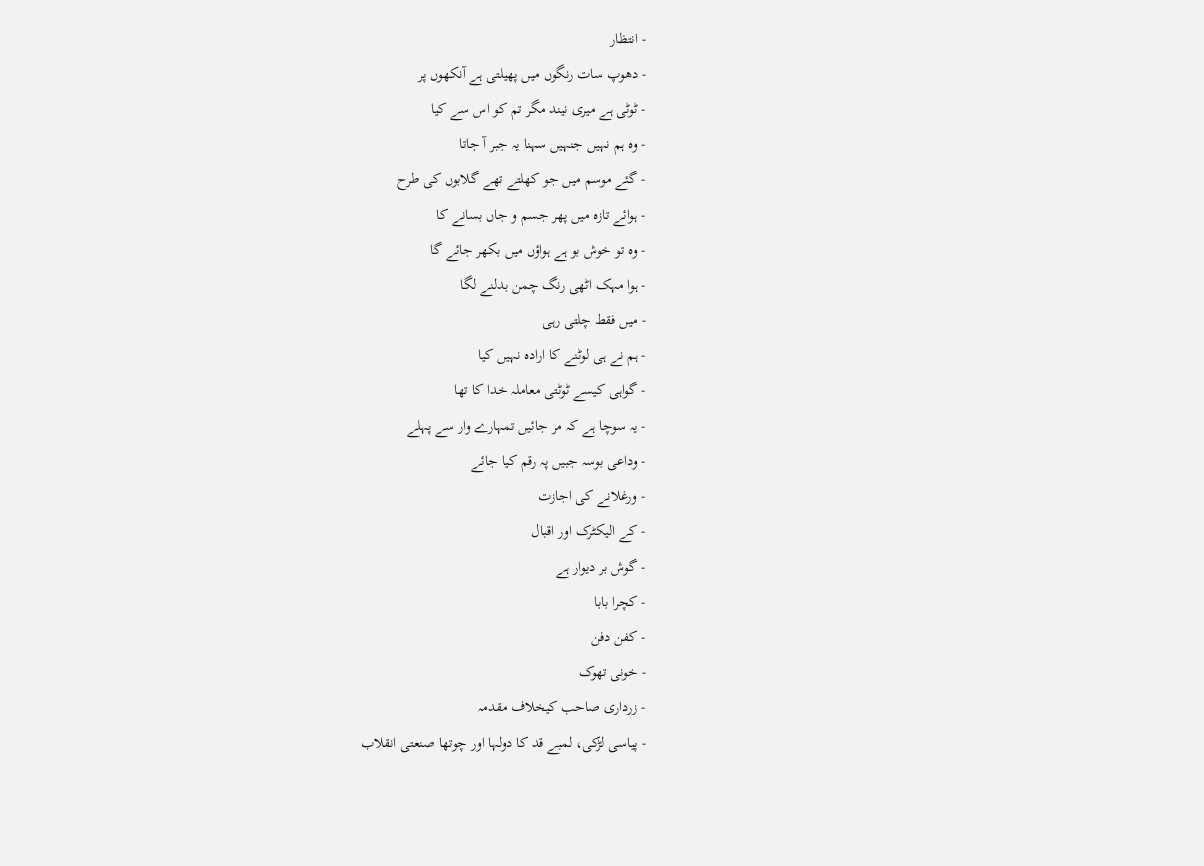- انتظار
- دھوپ سات رنگوں میں پھیلتی ہے آنکھوں پر
- ٹوٹی ہے میری نیند مگر تم کو اس سے کیا
- وہ ہم نہیں جنہیں سہنا یہ جبر آ جاتا
- گئے موسم میں جو کھلتے تھے گلابوں کی طرح
- ہوائے تازہ میں پھر جسم و جاں بسانے کا
- وہ تو خوش بو ہے ہواؤں میں بکھر جائے گا
- ہوا مہک اٹھی رنگ چمن بدلنے لگا
- میں فقط چلتی رہی
- ہم نے ہی لوٹنے کا ارادہ نہیں کیا
- گواہی کیسے ٹوٹتی معاملہ خدا کا تھا
- یہ سوچا ہے کہ مر جائیں تمہارے وار سے پہلے
- وداعی بوسہ جبیں پہ رقم کیا جائے
- ورغلانے کی اجازت
- کے الیکٹرک اور اقبال
- گوش بر دیوار ہے
- کچرا بابا
- کفن دفن
- خونی تھوک
- زرداری صاحب کیخلاف مقدمہ
- پیاسی لڑکی، لمبے قد کا دولہا اور چوتھا صنعتی انقلاب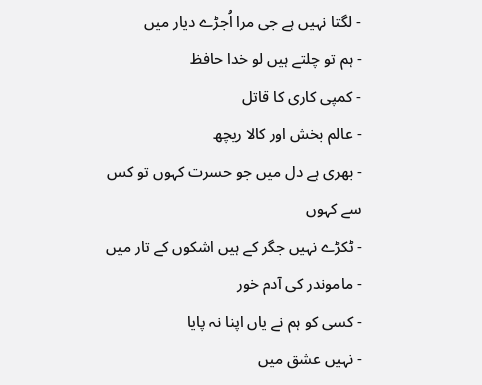- لگتا نہیں ہے جی مرا اُجڑے دیار میں
- ہم تو چلتے ہیں لو خدا حافظ
- کمپی کاری کا قاتل
- عالم بخش اور کالا ریچھ
- بھری ہے دل میں جو حسرت کہوں تو کس سے کہوں
- ٹکڑے نہیں جگر کے ہیں اشکوں کے تار میں
- ماموندر کی آدم خور
- کسی کو ہم نے یاں اپنا نہ پایا
- نہیں عشق میں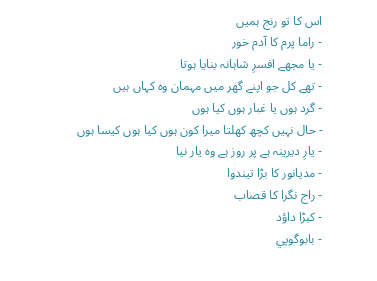اس کا تو رنج ہمیں
- راما پرم کا آدم خور
- یا مجھے افسرِ شاہانہ بنایا ہوتا
- تھے کل جو اپنے گھر میں مہمان وہ کہاں ہیں
- گرد ہوں یا غبار ہوں کیا ہوں
- حال نہیں کچھ کھلتا میرا کون ہوں کیا ہوں کیسا ہوں
- یارِ دیرینہ ہے پر روز ہے وہ یار نیا
- مدیانور کا بڑا تیندوا
- راج نگرا کا قصاب
- کبڑا داؤد
- بابوگوپي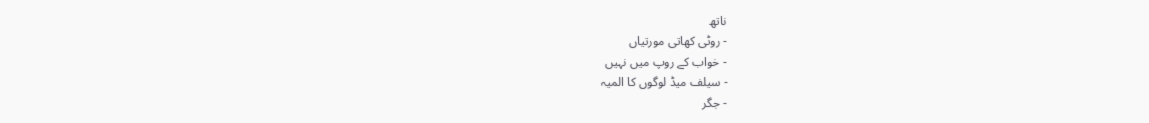ناتھ
- روٹی کھاتی مورتیاں
- خواب کے روپ میں نہیں
- سیلف میڈ لوگوں کا المیہ
- جگر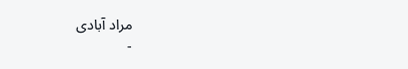مراد آبادی
-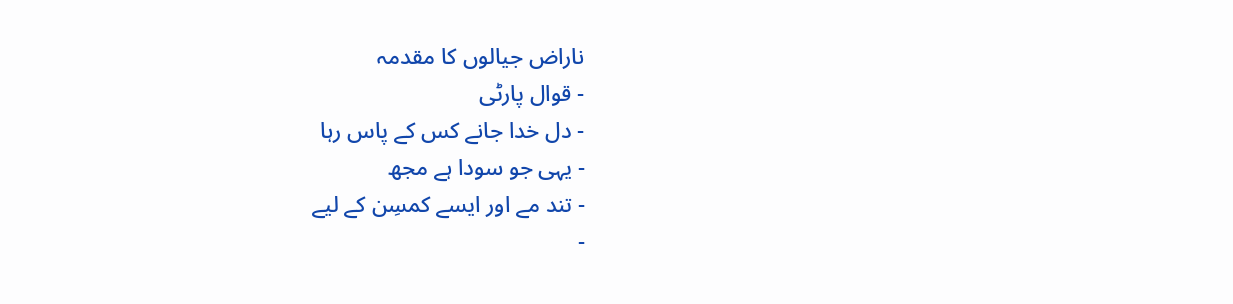ناراض جیالوں کا مقدمہ
- قوال پارٹی
- دل خدا جانے کس کے پاس رہا
- یہی جو سودا ہے مجھ
- تند مے اور ایسے کمسِن کے لیے
-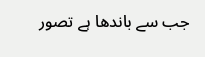جب سے باندھا ہے تصور